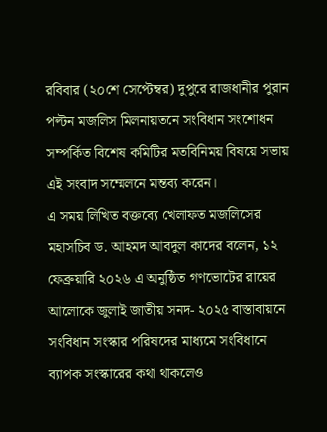রবিবার (২০শে সেপ্টেম্বর) দুপুরে রাজধানীর পুরান পল্টন মজলিস মিলনায়তনে সংবিধান সংশোধন সম্পর্কিত বিশেষ কমিটির মতবিনিময় বিষয়ে সভায় এই সংবাদ সম্মেলনে মন্তব্য করেন।
এ সময় লিখিত বক্তব্যে খেলাফত মজলিসের মহাসচিব ড. আহমদ আবদুল কাদের বলেন, ১২ ফেব্রুয়ারি ২০২৬ এ অনুষ্ঠিত গণভোটের রায়ের আলোকে জুলাই জাতীয় সনদ- ২০২৫ বাস্তাবায়নে সংবিধান সংস্কার পরিষদের মাধ্যমে সংবিধানে ব্যাপক সংস্কারের কথা থাকলেও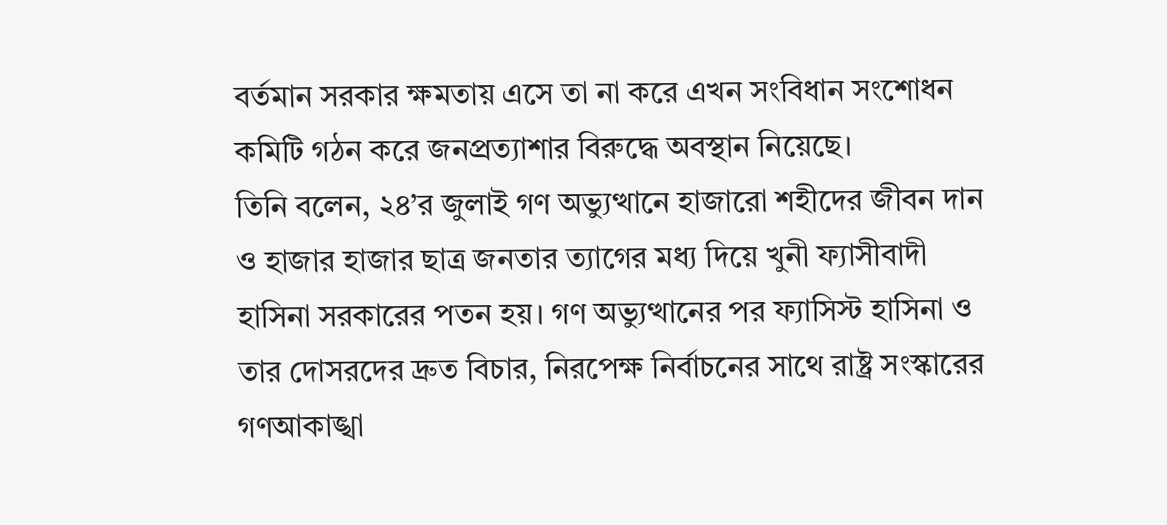বর্তমান সরকার ক্ষমতায় এসে তা না করে এখন সংবিধান সংশোধন কমিটি গঠন করে জনপ্রত্যাশার বিরুদ্ধে অবস্থান নিয়েছে।
তিনি বলেন, ২৪’র জুলাই গণ অভ্যুত্থানে হাজারো শহীদের জীবন দান ও হাজার হাজার ছাত্র জনতার ত্যাগের মধ্য দিয়ে খুনী ফ্যাসীবাদী হাসিনা সরকারের পতন হয়। গণ অভ্যুত্থানের পর ফ্যাসিস্ট হাসিনা ও তার দোসরদের দ্রুত বিচার, নিরপেক্ষ নির্বাচনের সাথে রাষ্ট্র সংস্কারের গণআকাঙ্খা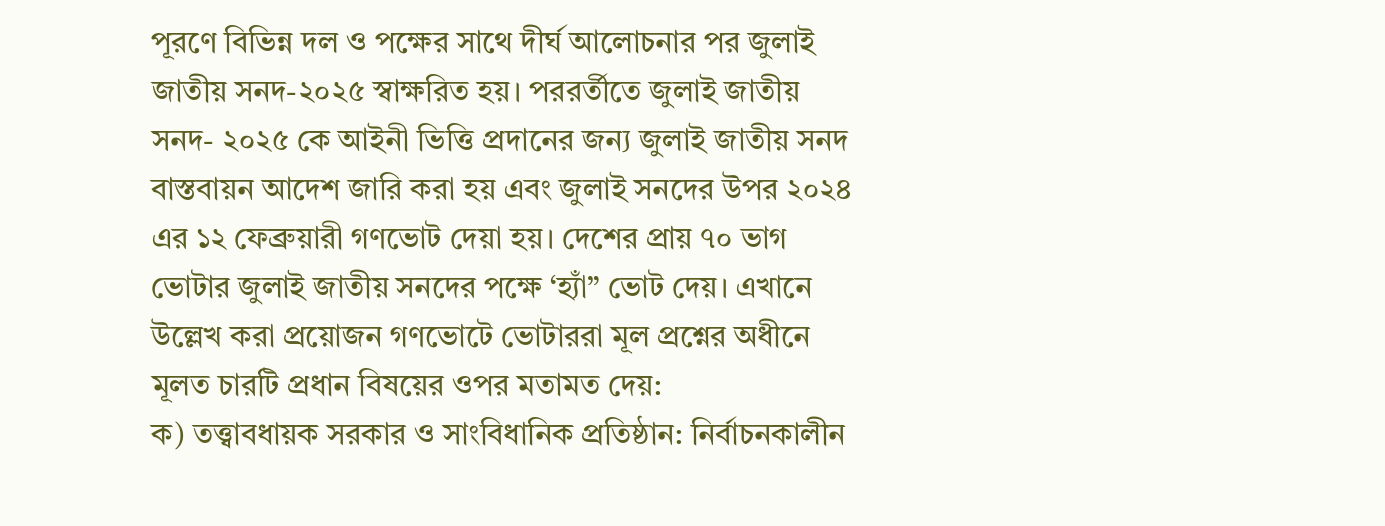পূরণে বিভিন্ন দল ও পক্ষের সাথে দীর্ঘ আলোচনার পর জুলাই জাতীয় সনদ-২০২৫ স্বাক্ষরিত হয়। পররর্তীতে জুলাই জাতীয় সনদ- ২০২৫ কে আইনী ভিত্তি প্রদানের জন্য জুলাই জাতীয় সনদ বাস্তবায়ন আদেশ জারি করা হয় এবং জুলাই সনদের উপর ২০২৪ এর ১২ ফেব্রুয়ারী গণভোট দেয়া হয়। দেশের প্রায় ৭০ ভাগ ভোটার জুলাই জাতীয় সনদের পক্ষে ‘হ্যাঁ” ভোট দেয়। এখানে উল্লেখ করা প্রয়োজন গণভোটে ভোটাররা মূল প্রশ্নের অধীনে মূলত চারটি প্রধান বিষয়ের ওপর মতামত দেয়:
ক) তত্ত্বাবধায়ক সরকার ও সাংবিধানিক প্রতিষ্ঠান: নির্বাচনকালীন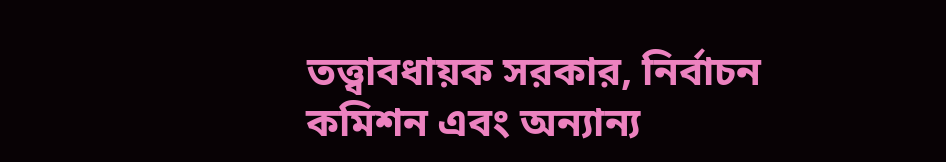তত্ত্বাবধায়ক সরকার, নির্বাচন কমিশন এবং অন্যান্য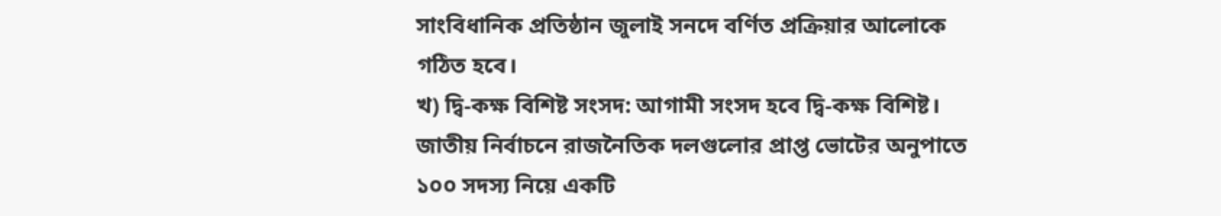সাংবিধানিক প্রতিষ্ঠান জুলাই সনদে বর্ণিত প্রক্রিয়ার আলোকে গঠিত হবে।
খ) দ্বি-কক্ষ বিশিষ্ট সংসদ: আগামী সংসদ হবে দ্বি-কক্ষ বিশিষ্ট। জাতীয় নির্বাচনে রাজনৈতিক দলগুলোর প্রাপ্ত ভোটের অনুপাতে ১০০ সদস্য নিয়ে একটি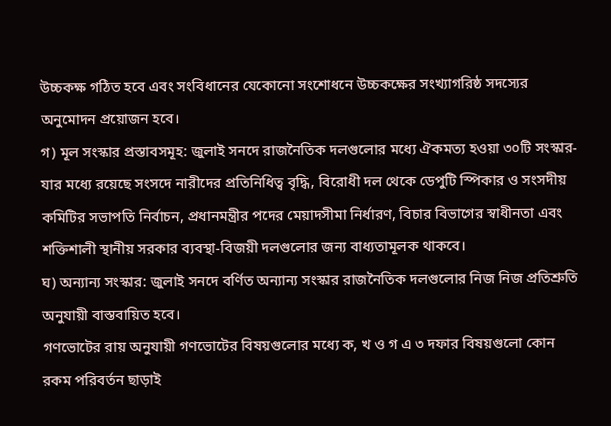উচ্চকক্ষ গঠিত হবে এবং সংবিধানের যেকোনো সংশোধনে উচ্চকক্ষের সংখ্যাগরিষ্ঠ সদস্যের অনুমোদন প্রয়োজন হবে।
গ) মূল সংস্কার প্রস্তাবসমূহ: জুলাই সনদে রাজনৈতিক দলগুলোর মধ্যে ঐকমত্য হওয়া ৩০টি সংস্কার-যার মধ্যে রয়েছে সংসদে নারীদের প্রতিনিধিত্ব বৃদ্ধি, বিরোধী দল থেকে ডেপুটি স্পিকার ও সংসদীয় কমিটির সভাপতি নির্বাচন, প্রধানমন্ত্রীর পদের মেয়াদসীমা নির্ধারণ, বিচার বিভাগের স্বাধীনতা এবং শক্তিশালী স্থানীয় সরকার ব্যবস্থা-বিজয়ী দলগুলোর জন্য বাধ্যতামূলক থাকবে।
ঘ) অন্যান্য সংস্কার: জুলাই সনদে বর্ণিত অন্যান্য সংস্কার রাজনৈতিক দলগুলোর নিজ নিজ প্রতিশ্রুতি অনুযায়ী বাস্তবায়িত হবে।
গণভোটের রায় অনুযায়ী গণভোটের বিষয়গুলোর মধ্যে ক, খ ও গ এ ৩ দফার বিষয়গুলো কোন রকম পরিবর্তন ছাড়াই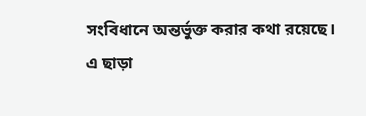সংবিধানে অন্তর্ভুক্ত করার কথা রয়েছে।
এ ছাড়া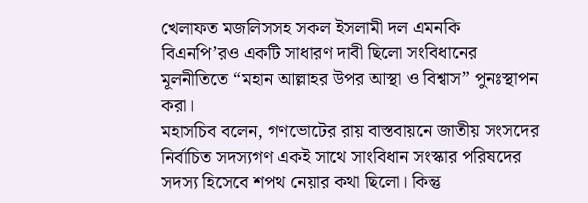খেলাফত মজলিসসহ সকল ইসলামী দল এমনকি বিএনপি’রও একটি সাধারণ দাবী ছিলো সংবিধানের মূলনীতিতে “মহান আল্লাহর উপর আস্থা ও বিশ্বাস” পুনঃস্থাপন করা।
মহাসচিব বলেন, গণভোটের রায় বাস্তবায়নে জাতীয় সংসদের নির্বাচিত সদস্যগণ একই সাথে সাংবিধান সংস্কার পরিষদের সদস্য হিসেবে শপথ নেয়ার কথা ছিলো। কিন্তু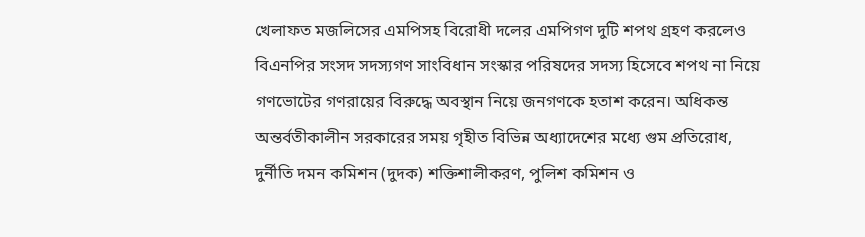খেলাফত মজলিসের এমপিসহ বিরোধী দলের এমপিগণ দুটি শপথ গ্রহণ করলেও বিএনপির সংসদ সদস্যগণ সাংবিধান সংস্কার পরিষদের সদস্য হিসেবে শপথ না নিয়ে গণভোটের গণরায়ের বিরুদ্ধে অবস্থান নিয়ে জনগণকে হতাশ করেন। অধিকন্ত অন্তর্বতীকালীন সরকারের সময় গৃহীত বিভিন্ন অধ্যাদেশের মধ্যে গুম প্রতিরোধ, দুর্নীতি দমন কমিশন (দুদক) শক্তিশালীকরণ, পুলিশ কমিশন ও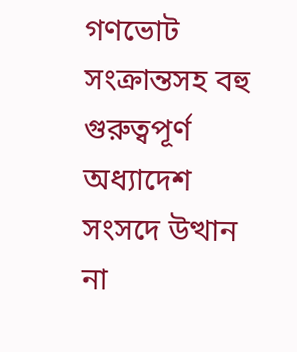গণভোট সংক্রান্তসহ বহু গুরুত্বপূর্ণ অধ্যাদেশ সংসদে উত্থান না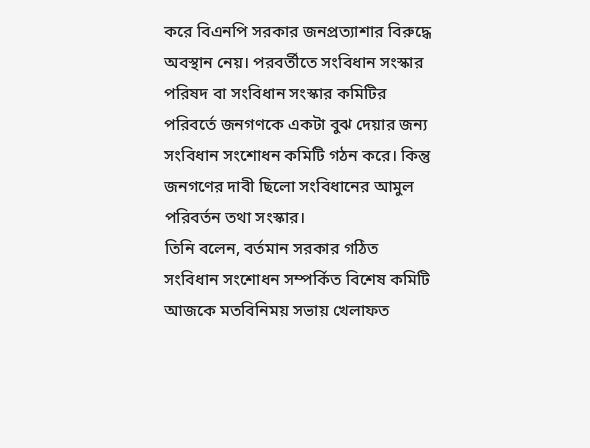করে বিএনপি সরকার জনপ্রত্যাশার বিরুদ্ধে অবস্থান নেয়। পরবর্তীতে সংবিধান সংস্কার পরিষদ বা সংবিধান সংস্কার কমিটির পরিবর্তে জনগণকে একটা বুঝ দেয়ার জন্য সংবিধান সংশোধন কমিটি গঠন করে। কিন্তু জনগণের দাবী ছিলো সংবিধানের আমুল পরিবর্তন তথা সংস্কার।
তিনি বলেন, বর্তমান সরকার গঠিত সংবিধান সংশোধন সম্পর্কিত বিশেষ কমিটি আজকে মতবিনিময় সভায় খেলাফত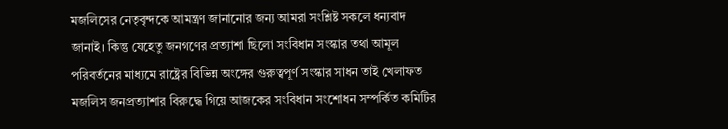মজলিসের নেতৃবৃন্দকে আমন্ত্রণ জানানোর জন্য আমরা সংশ্লিষ্ট সকলে ধন্যবাদ জানাই। কিন্তু যেহেতু জনগণের প্রত্যাশা ছিলো সংবিধান সংস্কার তথা আমূল পরিবর্তনের মাধ্যমে রাষ্ট্রের বিভিন্ন অংঙ্গের গুরুত্বপূর্ণ সংস্কার সাধন তাই খেলাফত মজলিস জনপ্রত্যাশার বিরুদ্ধে গিয়ে আজকের সংবিধান সংশোধন সম্পর্কিত কমিটির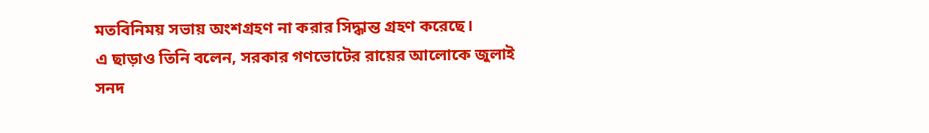মতবিনিময় সভায় অংশগ্রহণ না করার সিদ্ধান্ত গ্রহণ করেছে।
এ ছাড়াও তিনি বলেন, সরকার গণভোটের রায়ের আলোকে জুলাই সনদ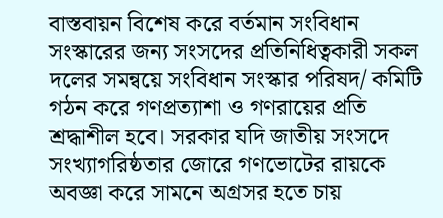বাস্তবায়ন বিশেষ করে বর্তমান সংবিধান সংস্কারের জন্য সংসদের প্রতিনিধিত্বকারী সকল দলের সমন্বয়ে সংবিধান সংস্কার পরিষদ/ কমিটি গঠন করে গণপ্রত্যাশা ও গণরায়ের প্রতি শ্রদ্ধাশীল হবে। সরকার যদি জাতীয় সংসদে সংখ্যাগরিষ্ঠতার জোরে গণভোটের রায়কে অবজ্ঞা করে সামনে অগ্রসর হতে চায়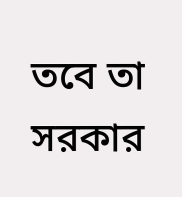তবে তা সরকার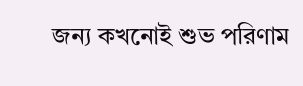জন্য কখনোই শুভ পরিণাম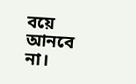বয়ে আনবে না।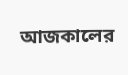আজকালের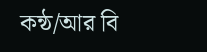কন্ঠ/আর বি